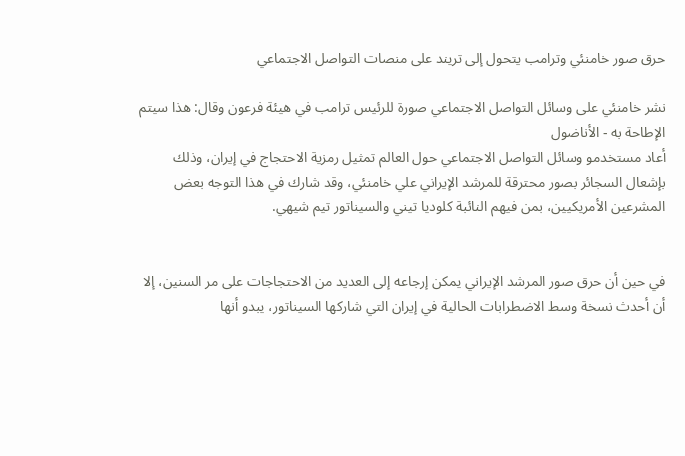حرق صور خامنئي وترامب يتحول إلى تريند على منصات التواصل الاجتماعي

نشر خامنئي على وسائل التواصل الاجتماعي صورة للرئيس ترامب في هيئة فرعون وقال: هذا سيتم الإطاحة به - الأناضول
أعاد مستخدمو وسائل التواصل الاجتماعي حول العالم تمثيل رمزية الاحتجاج في إيران، وذلك بإشعال السجائر بصور محترقة للمرشد الإيراني علي خامنئي، وقد شارك في هذا التوجه بعض المشرعين الأمريكيين، بمن فيهم النائبة كلوديا تيني والسيناتور تيم شيهي.


في حين أن حرق صور المرشد الإيراني يمكن إرجاعه إلى العديد من الاحتجاجات على مر السنين، إلا أن أحدث نسخة وسط الاضطرابات الحالية في إيران التي شاركها السيناتور، يبدو أنها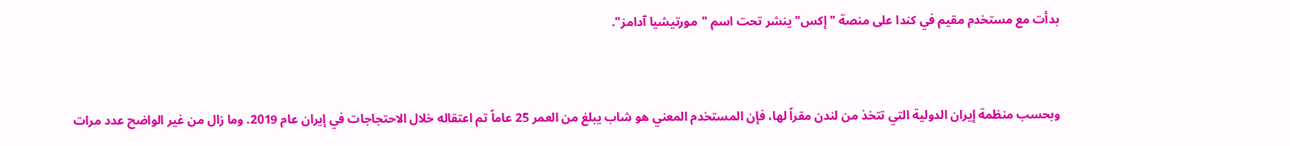بدأت مع مستخدم مقيم في كندا على منصة "إكس" ينشر تحت اسم "مورتيشيا آدامز".


وبحسب منظمة إيران الدولية التي تتخذ من لندن مقراً لها، فإن المستخدم المعني هو شاب يبلغ من العمر 25 عاماً تم اعتقاله خلال الاحتجاجات في إيران عام 2019. وما زال من غير الواضح عدد مرات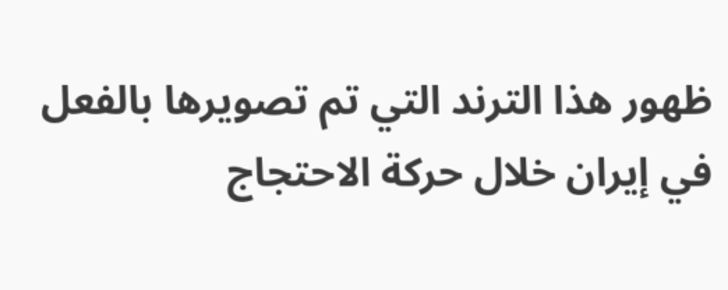ظهور هذا الترند التي تم تصويرها بالفعل في إيران خلال حركة الاحتجاج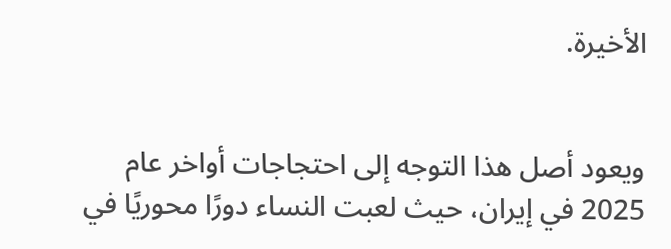الأخيرة.


ويعود أصل هذا التوجه إلى احتجاجات أواخر عام 2025 في إيران، حيث لعبت النساء دورًا محوريًا في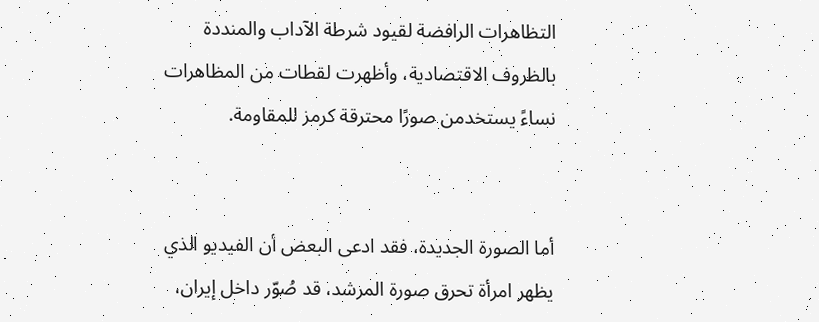التظاهرات الرافضة لقيود شرطة الآداب والمنددة بالظروف الاقتصادية، وأظهرت لقطات من المظاهرات نساءً يستخدمن صورًا محترقة كرمز للمقاومة.


أما الصورة الجديدة، فقد ادعى البعض أن الفيديو الذي يظهر امرأة تحرق صورة المرشد، قد صُوّر داخل إيران،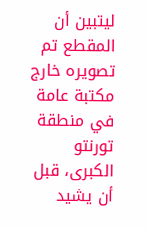ليتبين أن المقطع تم تصويره خارج مكتبة عامة في منطقة تورنتو الكبرى، قبل أن يشيد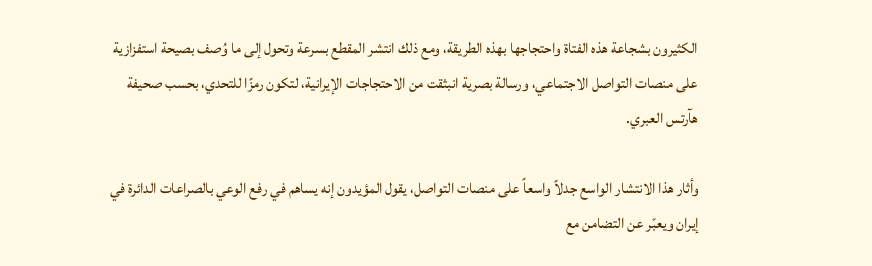الكثيرون بشجاعة هذه الفتاة واحتجاجها بهذه الطريقة، ومع ذلك انتشر المقطع بسرعة وتحول إلى ما وُصف بصيحة استفزازية على منصات التواصل الاجتماعي، ورسالة بصرية انبثقت من الاحتجاجات الإيرانية، لتكون رمزًا للتحدي، بحسب صحيفة هآرتس العبري.

وأثار هذا الانتشار الواسع جدلاً واسعاً على منصات التواصل، يقول المؤيدون إنه يساهم في رفع الوعي بالصراعات الدائرة في إيران ويعبّر عن التضامن مع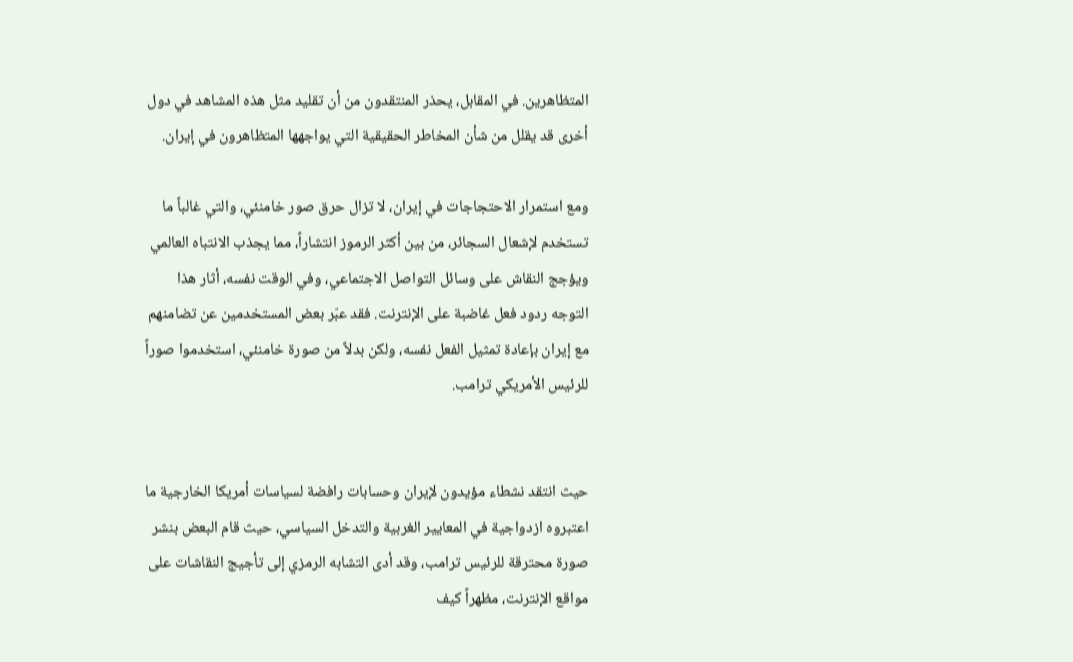المتظاهرين. في المقابل، يحذر المنتقدون من أن تقليد مثل هذه المشاهد في دول أخرى قد يقلل من شأن المخاطر الحقيقية التي يواجهها المتظاهرون في إيران.

ومع استمرار الاحتجاجات في إيران، لا تزال حرق صور خامنئي، والتي غالباً ما تستخدم لإشعال السجائر، من بين أكثر الرموز انتشاراً، مما يجذب الانتباه العالمي ويؤجج النقاش على وسائل التواصل الاجتماعي، وفي الوقت نفسه، أثار هذا التوجه ردود فعل غاضبة على الإنترنت. فقد عبّر بعض المستخدمين عن تضامنهم مع إيران بإعادة تمثيل الفعل نفسه، ولكن بدلاً من صورة خامنئي، استخدموا صوراً للرئيس الأمريكي ترامب.


حيث انتقد نشطاء مؤيدون لإيران وحسابات رافضة لسياسات أمريكا الخارجية ما اعتبروه ازدواجية في المعايير الغربية والتدخل السياسي، حيث قام البعض بنشر صورة محترقة للرئيس ترامب، وقد أدى التشابه الرمزي إلى تأجيج النقاشات على مواقع الإنترنت، مظهراً كيف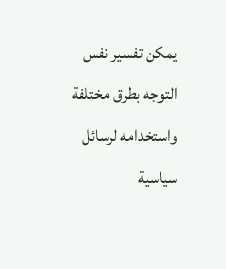يمكن تفسير نفس التوجه بطرق مختلفة واستخدامه لرسائل سياسية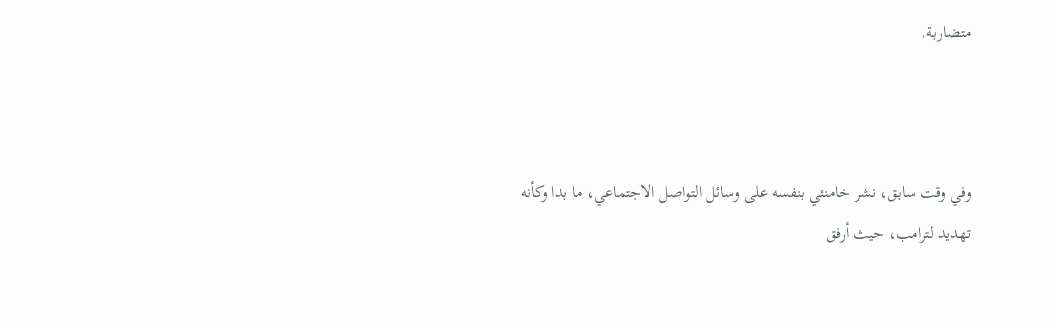متضاربة.



وفي وقت سابق، نشر خامنئي بنفسه على وسائل التواصل الاجتماعي، ما بدا وكأنه تهديد لترامب، حيث أرفق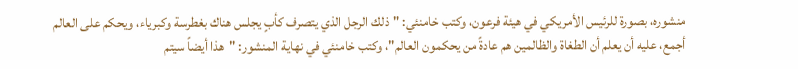منشوره، بصورة للرئيس الأمريكي في هيئة فرعون، وكتب خامنئي: "ذلك الرجل الذي يتصرف كأبٍ يجلس هناك بغطرسة وكبرياء، ويحكم على العالم أجمع، عليه أن يعلم أن الطغاة والظالمين هم عادةً من يحكمون العالم"، وكتب خامنئي في نهاية المنشور: "هذا أيضاً سيتم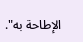الإطاحة به".